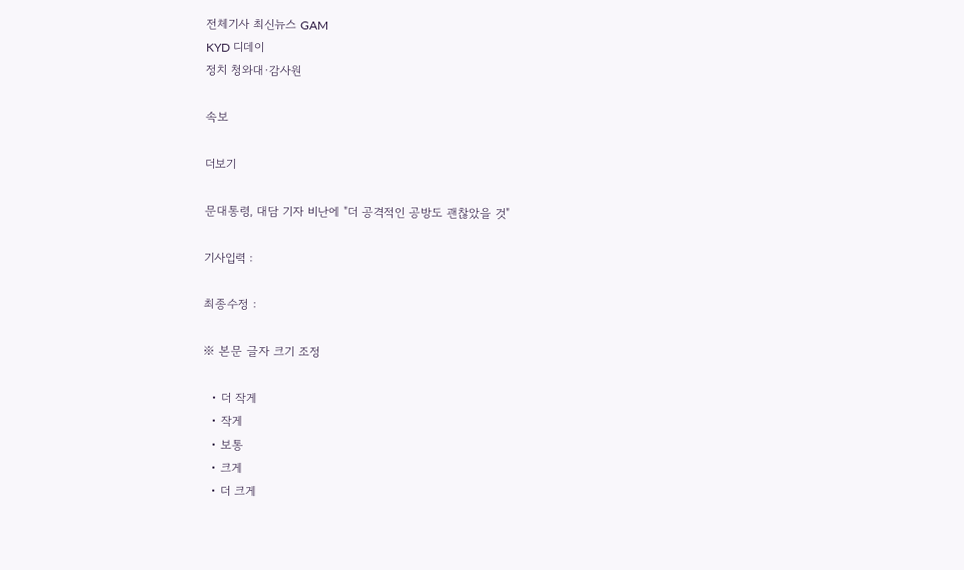전체기사 최신뉴스 GAM
KYD 디데이
정치 청와대·감사원

속보

더보기

문대통령, 대담 기자 비난에 "더 공격적인 공방도 괜찮았을 것"

기사입력 :

최종수정 :

※ 본문 글자 크기 조정

  • 더 작게
  • 작게
  • 보통
  • 크게
  • 더 크게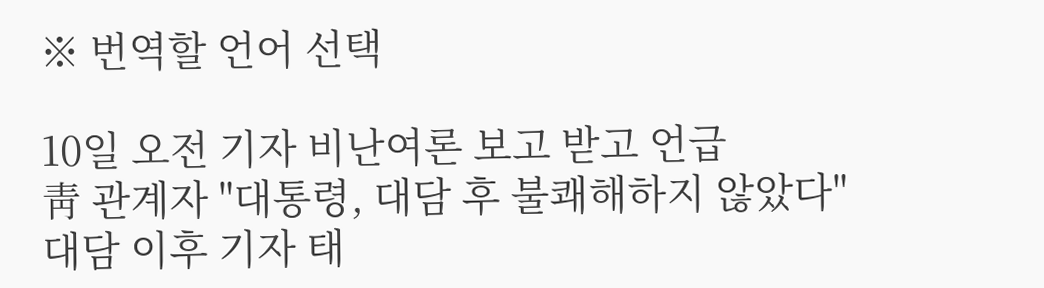※ 번역할 언어 선택

10일 오전 기자 비난여론 보고 받고 언급
靑 관계자 "대통령, 대담 후 불쾌해하지 않았다"
대담 이후 기자 태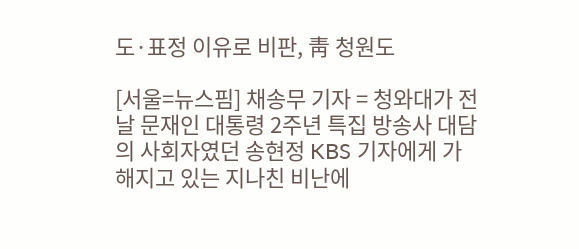도·표정 이유로 비판, 靑 청원도

[서울=뉴스핌] 채송무 기자 = 청와대가 전날 문재인 대통령 2주년 특집 방송사 대담의 사회자였던 송현정 KBS 기자에게 가해지고 있는 지나친 비난에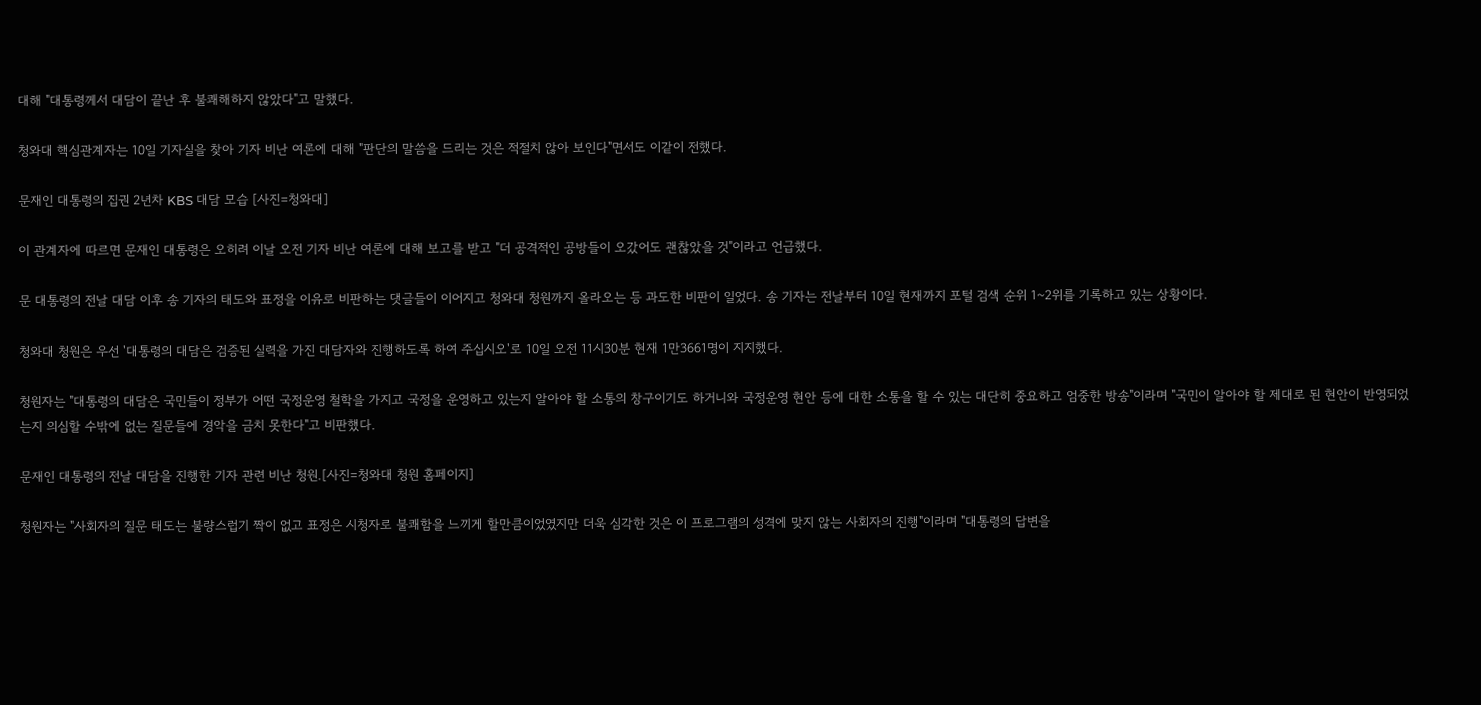대해 "대통령께서 대담이 끝난 후 불쾌해하지 않았다"고 말했다.

청와대 핵심관계자는 10일 기자실을 찾아 기자 비난 여론에 대해 "판단의 말씀을 드리는 것은 적절치 않아 보인다"면서도 이같이 전했다.

문재인 대통령의 집권 2년차 KBS 대담 모습 [사진=청와대]

이 관계자에 따르면 문재인 대통령은 오히려 이날 오전 기자 비난 여론에 대해 보고를 받고 "더 공격적인 공방들이 오갔어도 괜찮았을 것"이라고 언급했다.

문 대통령의 전날 대담 이후 송 기자의 태도와 표정을 이유로 비판하는 댓글들이 이어지고 청와대 청원까지 올라오는 등 과도한 비판이 일었다. 송 기자는 전날부터 10일 현재까지 포털 검색 순위 1~2위를 기록하고 있는 상황이다.

청와대 청원은 우선 '대통령의 대담은 검증된 실력을 가진 대담자와 진행하도록 하여 주십시오'로 10일 오전 11시30분 현재 1만3661명이 지지했다.

청원자는 "대통령의 대담은 국민들이 정부가 어떤 국정운영 철학을 가지고 국정을 운영하고 있는지 알아야 할 소통의 창구이기도 하거니와 국정운영 현안 등에 대한 소통을 할 수 있는 대단히 중요하고 엄중한 방송"이라며 "국민이 알아야 할 제대로 된 현안이 반영되었는지 의심할 수밖에 없는 질문들에 경악을 금치 못한다"고 비판했다.

문재인 대통령의 전날 대담을 진행한 기자 관련 비난 청원.[사진=청와대 청원 홈페이지]

청원자는 "사회자의 질문 태도는 불량스럽기 짝이 없고 표정은 시청자로 불쾌함을 느끼게 할만큼이었였지만 더욱 심각한 것은 이 프로그램의 성격에 맞지 않는 사회자의 진행"이라며 "대통령의 답변을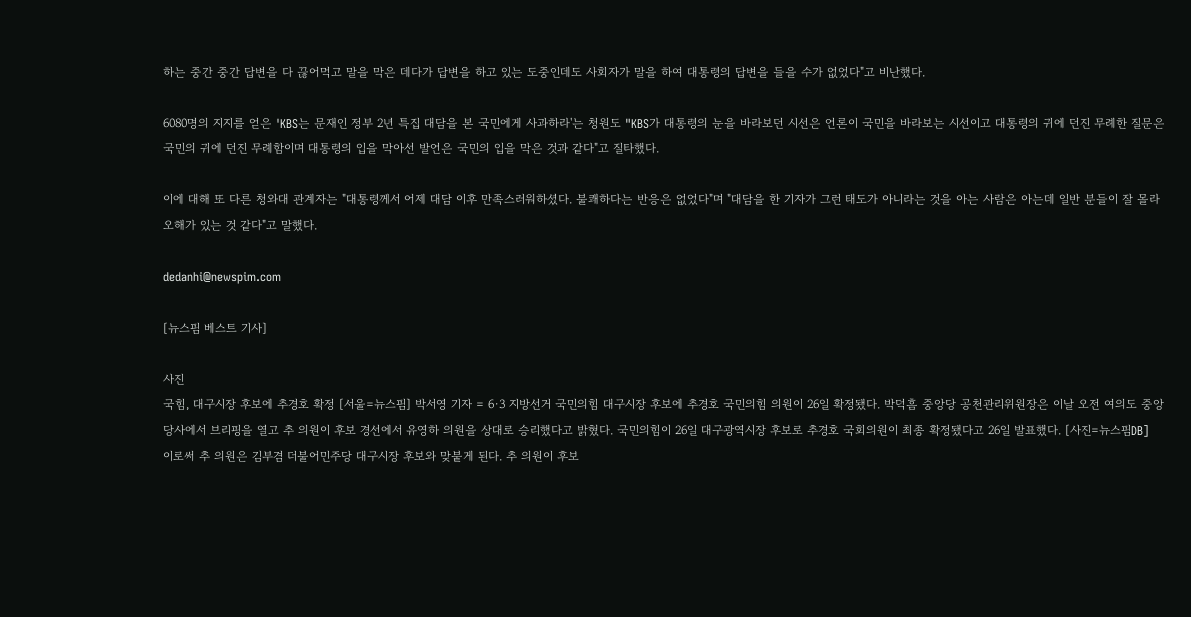하는 중간 중간 답변을 다 끊어먹고 말을 막은 데다가 답변을 하고 있는 도중인데도 사회자가 말을 하여 대통령의 답변을 들을 수가 없었다"고 비난했다.

6080명의 지지를 얻은 'KBS는 문재인 정부 2년 특집 대담을 본 국민에게 사과하라'는 청원도 "KBS가 대통령의 눈을 바라보던 시선은 언론이 국민을 바라보는 시선이고 대통령의 귀에 던진 무례한 질문은 국민의 귀에 던진 무례함이며 대통령의 입을 막아선 발언은 국민의 입을 막은 것과 같다"고 질타했다.

이에 대해 또 다른 청와대 관계자는 "대통령께서 어제 대담 이후 만족스러워하셨다. 불쾌하다는 반응은 없었다"며 "대담을 한 기자가 그런 태도가 아니라는 것을 아는 사람은 아는데 일반 분들이 잘 몰라 오해가 있는 것 같다"고 말했다.

dedanhi@newspim.com

[뉴스핌 베스트 기사]

사진
국힘, 대구시장 후보에 추경호 확정 [서울=뉴스핌] 박서영 기자 = 6·3 지방선거 국민의힘 대구시장 후보에 추경호 국민의힘 의원이 26일 확정됐다. 박덕흠 중앙당 공천관리위원장은 이날 오전 여의도 중앙당사에서 브리핑을 열고 추 의원이 후보 경선에서 유영하 의원을 상대로 승리했다고 밝혔다. 국민의힘이 26일 대구광역시장 후보로 추경호 국회의원이 최종 확정됐다고 26일 발표했다. [사진=뉴스핌DB]    이로써 추 의원은 김부겸 더불어민주당 대구시장 후보와 맞붙게 된다. 추 의원이 후보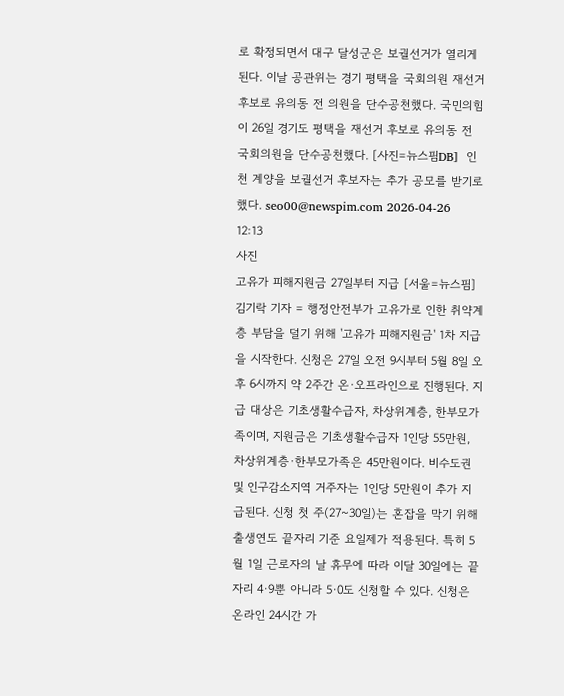로 확정되면서 대구 달성군은 보궐선거가 열리게 된다. 이날 공관위는 경기 평택을 국회의원 재선거 후보로 유의동 전 의원을 단수공천했다. 국민의힘이 26일 경기도 평택을 재선거 후보로 유의동 전 국회의원을 단수공천했다. [사진=뉴스핌DB]  인천 계양을 보궐선거 후보자는 추가 공모를 받기로 했다. seo00@newspim.com 2026-04-26 12:13
사진
고유가 피해지원금 27일부터 지급 [서울=뉴스핌] 김기락 기자 = 행정안전부가 고유가로 인한 취약계층 부담을 덜기 위해 '고유가 피해지원금' 1차 지급을 시작한다. 신청은 27일 오전 9시부터 5월 8일 오후 6시까지 약 2주간 온·오프라인으로 진행된다. 지급 대상은 기초생활수급자, 차상위계층, 한부모가족이며, 지원금은 기초생활수급자 1인당 55만원, 차상위계층·한부모가족은 45만원이다. 비수도권 및 인구감소지역 거주자는 1인당 5만원이 추가 지급된다. 신청 첫 주(27~30일)는 혼잡을 막기 위해 출생연도 끝자리 기준 요일제가 적용된다. 특히 5월 1일 근로자의 날 휴무에 따라 이달 30일에는 끝자리 4·9뿐 아니라 5·0도 신청할 수 있다. 신청은 온라인 24시간 가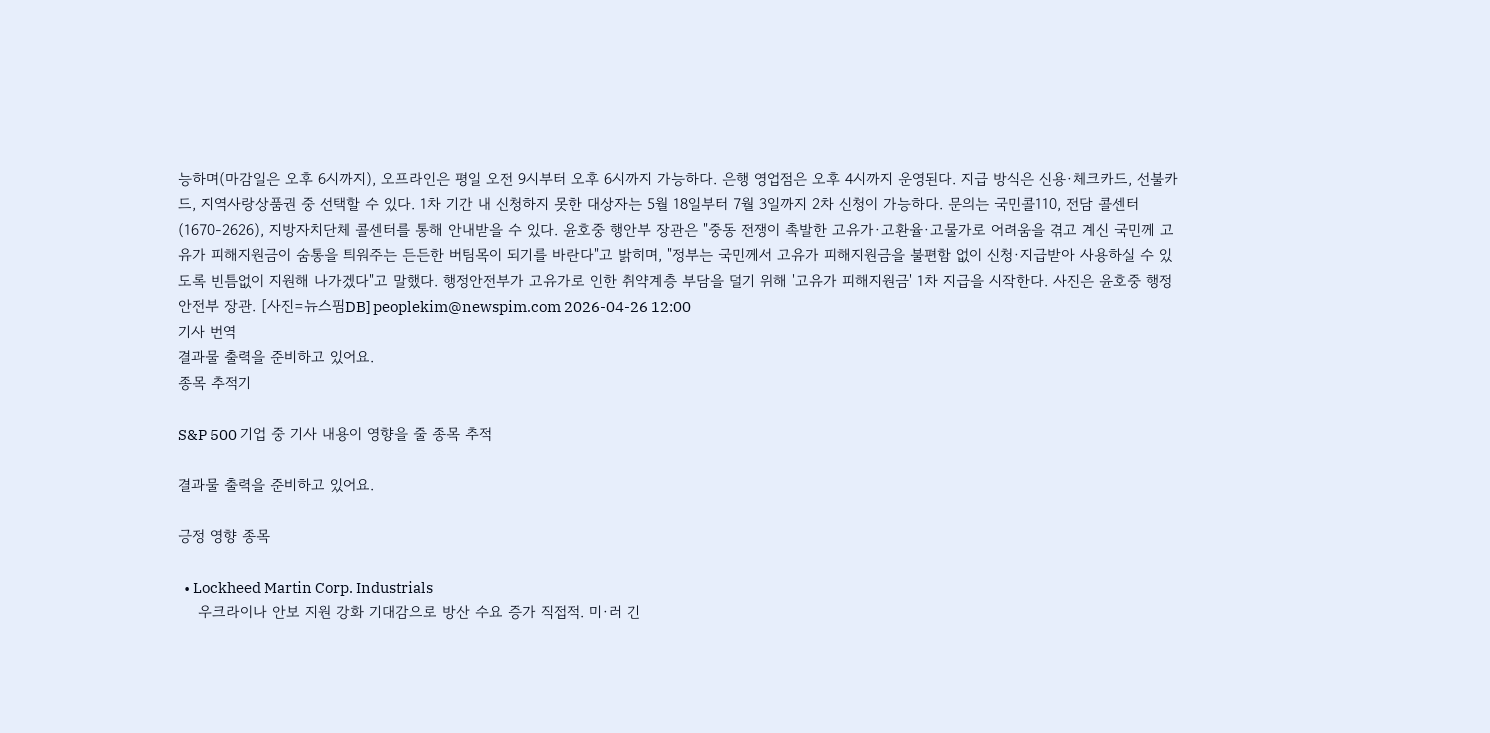능하며(마감일은 오후 6시까지), 오프라인은 평일 오전 9시부터 오후 6시까지 가능하다. 은행 영업점은 오후 4시까지 운영된다. 지급 방식은 신용·체크카드, 선불카드, 지역사랑상품권 중 선택할 수 있다. 1차 기간 내 신청하지 못한 대상자는 5월 18일부터 7월 3일까지 2차 신청이 가능하다. 문의는 국민콜110, 전담 콜센터(1670-2626), 지방자치단체 콜센터를 통해 안내받을 수 있다. 윤호중 행안부 장관은 "중동 전쟁이 촉발한 고유가·고환율·고물가로 어려움을 겪고 계신 국민께 고유가 피해지원금이 숨통을 틔워주는 든든한 버팀목이 되기를 바란다"고 밝히며, "정부는 국민께서 고유가 피해지원금을 불편함 없이 신청·지급받아 사용하실 수 있도록 빈틈없이 지원해 나가겠다"고 말했다. 행정안전부가 고유가로 인한 취약계층 부담을 덜기 위해 '고유가 피해지원금' 1차 지급을 시작한다. 사진은 윤호중 행정안전부 장관. [사진=뉴스핌DB] peoplekim@newspim.com 2026-04-26 12:00
기사 번역
결과물 출력을 준비하고 있어요.
종목 추적기

S&P 500 기업 중 기사 내용이 영향을 줄 종목 추적

결과물 출력을 준비하고 있어요.

긍정 영향 종목

  • Lockheed Martin Corp. Industrials
    우크라이나 안보 지원 강화 기대감으로 방산 수요 증가 직접적. 미·러 긴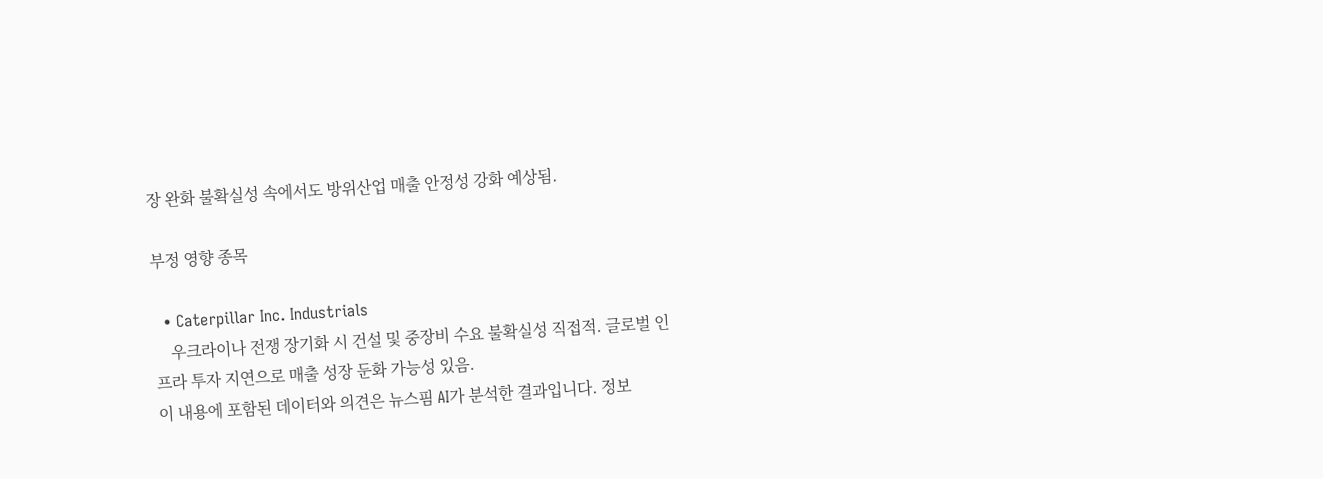장 완화 불확실성 속에서도 방위산업 매출 안정성 강화 예상됨.

부정 영향 종목

  • Caterpillar Inc. Industrials
    우크라이나 전쟁 장기화 시 건설 및 중장비 수요 불확실성 직접적. 글로벌 인프라 투자 지연으로 매출 성장 둔화 가능성 있음.
이 내용에 포함된 데이터와 의견은 뉴스핌 AI가 분석한 결과입니다. 정보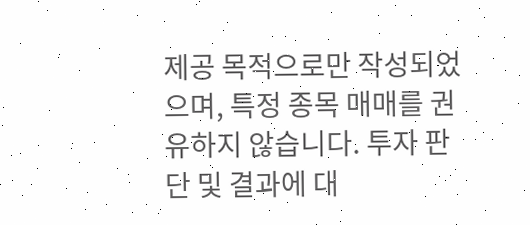제공 목적으로만 작성되었으며, 특정 종목 매매를 권유하지 않습니다. 투자 판단 및 결과에 대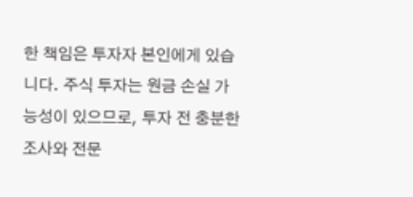한 책임은 투자자 본인에게 있습니다. 주식 투자는 원금 손실 가능성이 있으므로, 투자 전 충분한 조사와 전문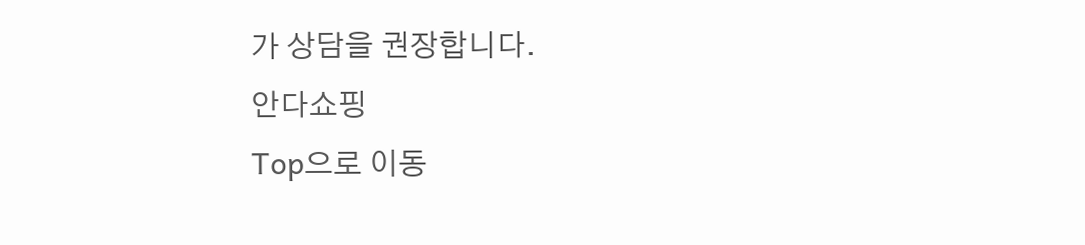가 상담을 권장합니다.
안다쇼핑
Top으로 이동